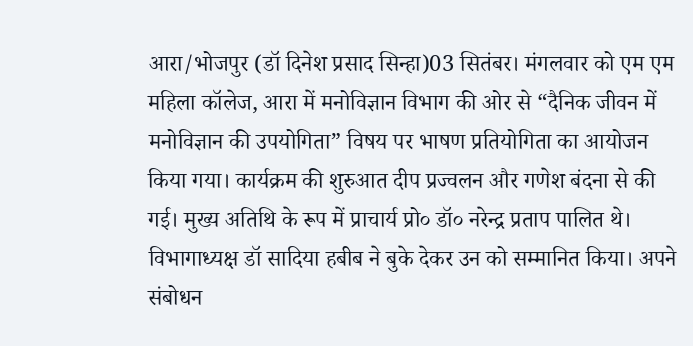आरा/भोजपुर (डॉ दिनेश प्रसाद सिन्हा)03 सितंबर। मंगलवार को एम एम महिला कॉलेज, आरा में मनोविज्ञान विभाग की ओर से “दैनिक जीवन में मनोविज्ञान की उपयोगिता” विषय पर भाषण प्रतियोगिता का आयोजन किया गया। कार्यक्रम की शुरुआत दीप प्रज्वलन और गणेश बंदना से की गई। मुख्य अतिथि के रूप में प्राचार्य प्रो० डॉ० नरेन्द्र प्रताप पालित थे। विभागाध्यक्ष डॉ सादिया हबीब ने बुके देकर उन को सम्मानित किया। अपने संबोधन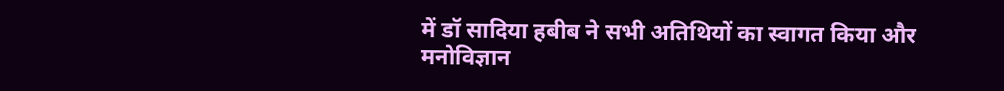में डॉ सादिया हबीब ने सभी अतिथियों का स्वागत किया और मनोविज्ञान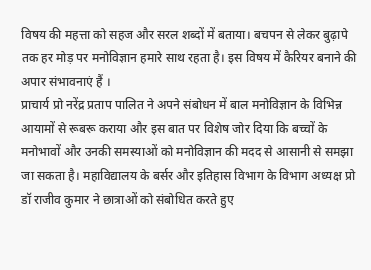विषय की महत्ता को सहज और सरल शब्दों में बताया। बचपन से लेकर बुढ़ापे तक हर मोड़ पर मनोविज्ञान हमारे साथ रहता है। इस विषय में कैरियर बनाने की अपार संभावनाएं हैं ।
प्राचार्य प्रो नरेंद्र प्रताप पालित ने अपने संबोधन में बाल मनोविज्ञान के विभिन्न आयामों से रूबरू कराया और इस बात पर विशेष जोर दिया कि बच्चों के मनोभावों और उनकी समस्याओं को मनोविज्ञान की मदद से आसानी से समझा जा सकता है। महाविद्यालय के बर्सर और इतिहास विभाग के विभाग अध्यक्ष प्रो डॉ राजीव कुमार ने छात्राओं को संबोधित करते हुए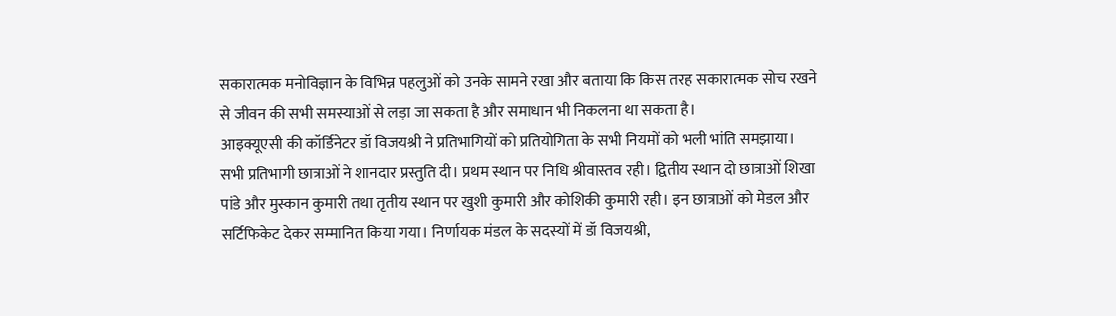सकारात्मक मनोविज्ञान के विभिन्न पहलुओं को उनके सामने रखा और बताया कि किस तरह सकारात्मक सोच रखने से जीवन की सभी समस्याओं से लड़ा जा सकता है और समाधान भी निकलना था सकता है।
आइक्यूएसी की कॉर्डिनेटर डॉ विजयश्री ने प्रतिभागियों को प्रतियोगिता के सभी नियमों को भली भांति समझाया। सभी प्रतिभागी छात्राओं ने शानदार प्रस्तुति दी। प्रथम स्थान पर निधि श्रीवास्तव रही। द्वितीय स्थान दो छात्राओं शिखा पांडे और मुस्कान कुमारी तथा तृतीय स्थान पर खुशी कुमारी और कोशिकी कुमारी रही। इन छात्राओं को मेडल और सर्टिफिकेट देकर सम्मानित किया गया। निर्णायक मंडल के सदस्यों में डॉ विजयश्री,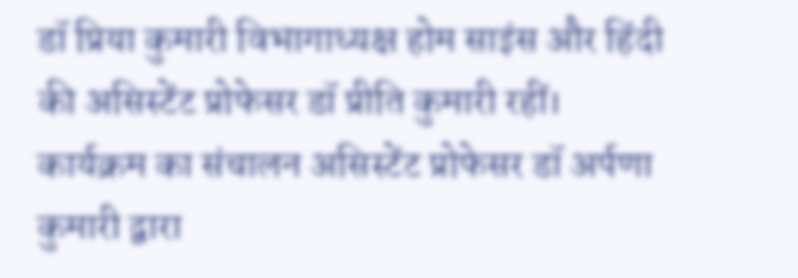डॉ प्रिया कुमारी विभागाध्यक्ष होम साइंस और हिंदी की असिस्टेंट प्रोफेसर डॉ प्रीति कुमारी रहीं। कार्यक्रम का संचालन असिस्टेंट प्रोफेसर डॉ अर्पणा कुमारी द्वारा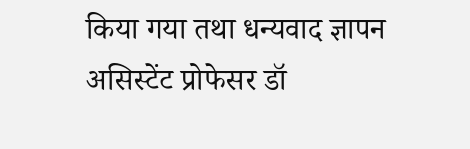किया गया तथा धन्यवाद ज्ञापन असिस्टेंट प्रोफेसर डॉ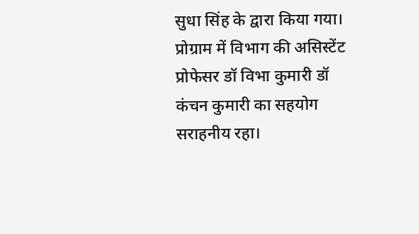सुधा सिंह के द्वारा किया गया। प्रोग्राम में विभाग की असिस्टेंट प्रोफेसर डॉ विभा कुमारी डॉ कंचन कुमारी का सहयोग सराहनीय रहा।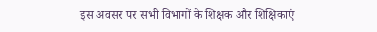इस अवसर पर सभी विभागों के शिक्षक और शिक्षिकाएं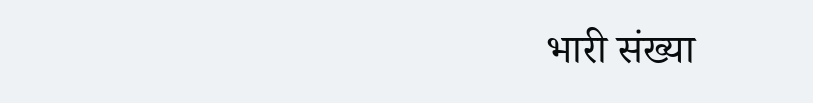भारी संख्या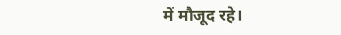में मौजूद रहे।